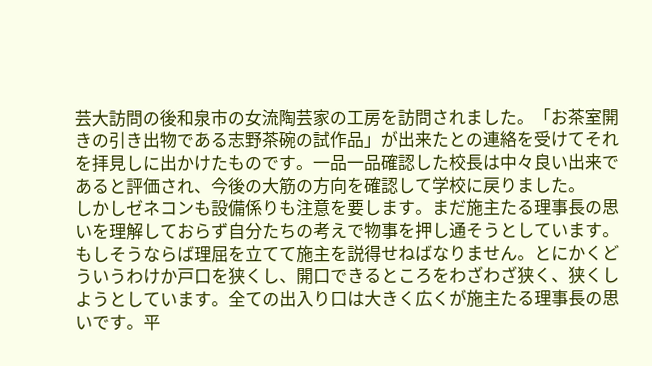芸大訪問の後和泉市の女流陶芸家の工房を訪問されました。「お茶室開きの引き出物である志野茶碗の試作品」が出来たとの連絡を受けてそれを拝見しに出かけたものです。一品一品確認した校長は中々良い出来であると評価され、今後の大筋の方向を確認して学校に戻りました。
しかしゼネコンも設備係りも注意を要します。まだ施主たる理事長の思いを理解しておらず自分たちの考えで物事を押し通そうとしています。もしそうならば理屈を立てて施主を説得せねばなりません。とにかくどういうわけか戸口を狭くし、開口できるところをわざわざ狭く、狭くしようとしています。全ての出入り口は大きく広くが施主たる理事長の思いです。平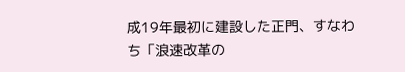成19年最初に建設した正門、すなわち「浪速改革の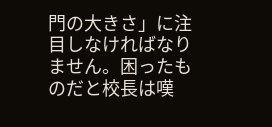門の大きさ」に注目しなければなりません。困ったものだと校長は嘆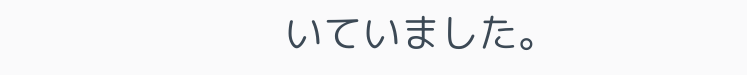いていました。